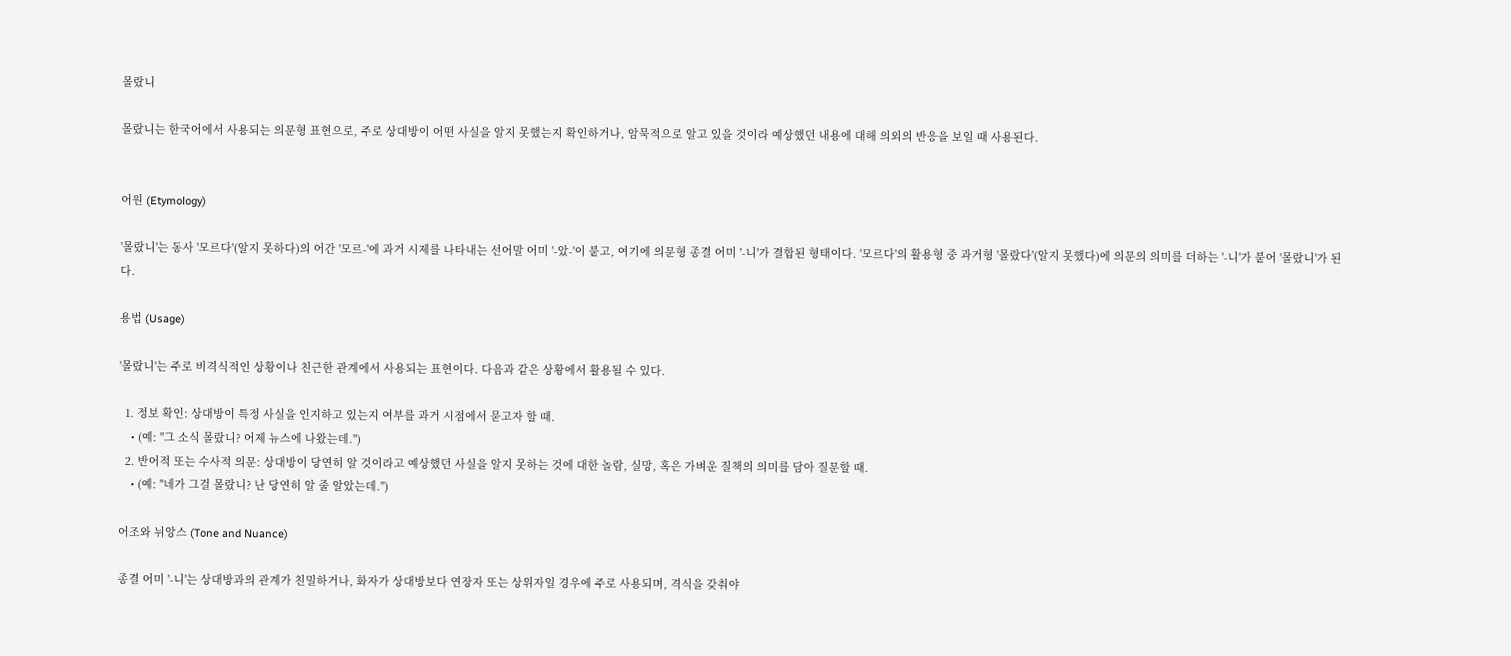몰랐니

몰랐니는 한국어에서 사용되는 의문형 표현으로, 주로 상대방이 어떤 사실을 알지 못했는지 확인하거나, 암묵적으로 알고 있을 것이라 예상했던 내용에 대해 의외의 반응을 보일 때 사용된다.


어원 (Etymology)

'몰랐니'는 동사 '모르다'(알지 못하다)의 어간 '모르-'에 과거 시제를 나타내는 선어말 어미 '-았-'이 붙고, 여기에 의문형 종결 어미 '-니'가 결합된 형태이다. '모르다'의 활용형 중 과거형 '몰랐다'(알지 못했다)에 의문의 의미를 더하는 '-니'가 붙어 '몰랐니'가 된다.

용법 (Usage)

'몰랐니'는 주로 비격식적인 상황이나 친근한 관계에서 사용되는 표현이다. 다음과 같은 상황에서 활용될 수 있다.

  1. 정보 확인: 상대방이 특정 사실을 인지하고 있는지 여부를 과거 시점에서 묻고자 할 때.
    • (예: "그 소식 몰랐니? 어제 뉴스에 나왔는데.")
  2. 반어적 또는 수사적 의문: 상대방이 당연히 알 것이라고 예상했던 사실을 알지 못하는 것에 대한 놀람, 실망, 혹은 가벼운 질책의 의미를 담아 질문할 때.
    • (예: "네가 그걸 몰랐니? 난 당연히 알 줄 알았는데.")

어조와 뉘앙스 (Tone and Nuance)

종결 어미 '-니'는 상대방과의 관계가 친밀하거나, 화자가 상대방보다 연장자 또는 상위자일 경우에 주로 사용되며, 격식을 갖춰야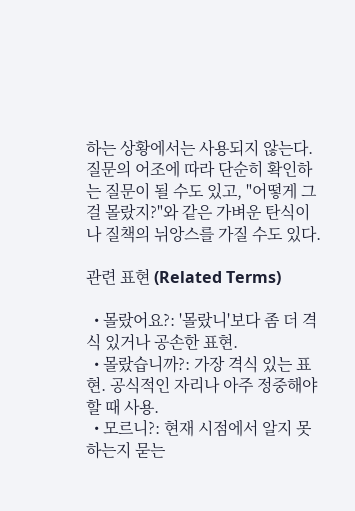하는 상황에서는 사용되지 않는다. 질문의 어조에 따라 단순히 확인하는 질문이 될 수도 있고, "어떻게 그걸 몰랐지?"와 같은 가벼운 탄식이나 질책의 뉘앙스를 가질 수도 있다.

관련 표현 (Related Terms)

  • 몰랐어요?: '몰랐니'보다 좀 더 격식 있거나 공손한 표현.
  • 몰랐습니까?: 가장 격식 있는 표현. 공식적인 자리나 아주 정중해야 할 때 사용.
  • 모르니?: 현재 시점에서 알지 못하는지 묻는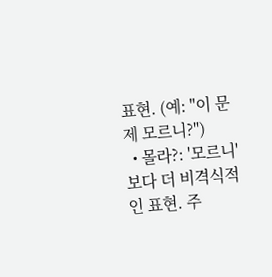표현. (예: "이 문제 모르니?")
  • 몰라?: '모르니'보다 더 비격식적인 표현. 주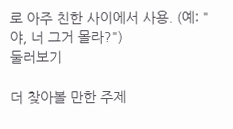로 아주 친한 사이에서 사용. (예: "야, 너 그거 몰라?")
둘러보기

더 찾아볼 만한 주제